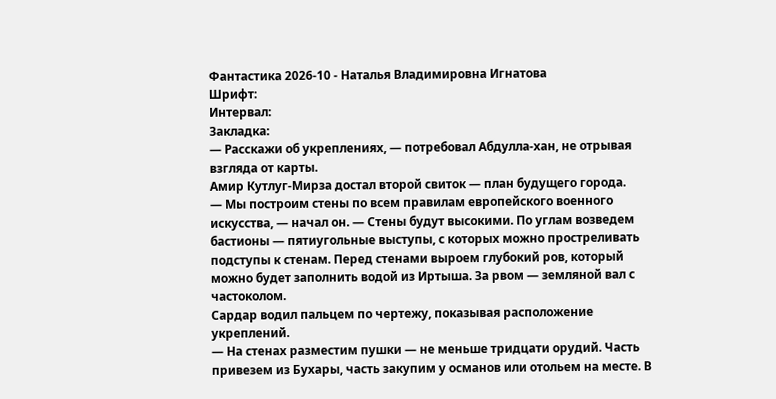Фантастика 2026-10 - Наталья Владимировна Игнатова
Шрифт:
Интервал:
Закладка:
— Расскажи об укреплениях, — потребовал Абдулла-хан, не отрывая взгляда от карты.
Амир Кутлуг-Мирза достал второй свиток — план будущего города.
— Мы построим стены по всем правилам европейского военного искусства, — начал он. — Стены будут высокими. По углам возведем бастионы — пятиугольные выступы, с которых можно простреливать подступы к стенам. Перед стенами выроем глубокий ров, который можно будет заполнить водой из Иртыша. За рвом — земляной вал с частоколом.
Сардар водил пальцем по чертежу, показывая расположение укреплений.
— На стенах разместим пушки — не меньше тридцати орудий. Часть привезем из Бухары, часть закупим у османов или отольем на месте. В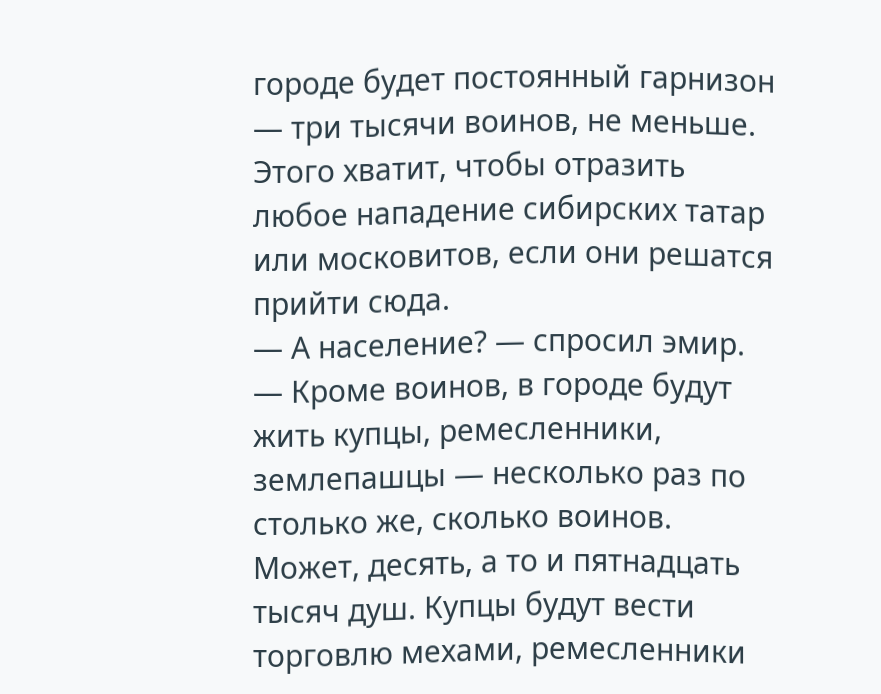городе будет постоянный гарнизон — три тысячи воинов, не меньше. Этого хватит, чтобы отразить любое нападение сибирских татар или московитов, если они решатся прийти сюда.
— А население? — спросил эмир.
— Кроме воинов, в городе будут жить купцы, ремесленники, землепашцы — несколько раз по столько же, сколько воинов. Может, десять, а то и пятнадцать тысяч душ. Купцы будут вести торговлю мехами, ремесленники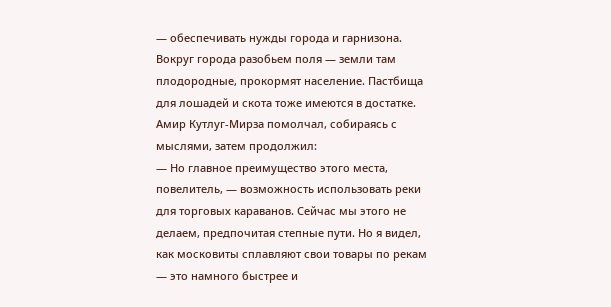— обеспечивать нужды города и гарнизона. Вокруг города разобьем поля — земли там плодородные, прокормят население. Пастбища для лошадей и скота тоже имеются в достатке.
Амир Кутлуг-Мирза помолчал, собираясь с мыслями, затем продолжил:
— Но главное преимущество этого места, повелитель, — возможность использовать реки для торговых караванов. Сейчас мы этого не делаем, предпочитая степные пути. Но я видел, как московиты сплавляют свои товары по рекам — это намного быстрее и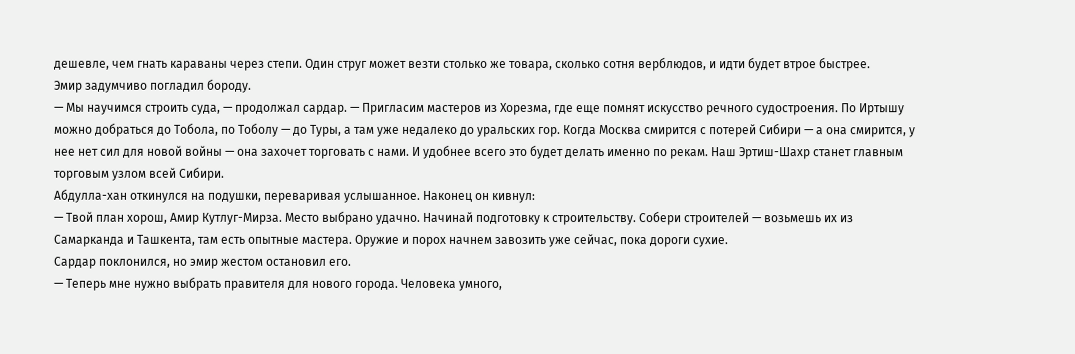дешевле, чем гнать караваны через степи. Один струг может везти столько же товара, сколько сотня верблюдов, и идти будет втрое быстрее.
Эмир задумчиво погладил бороду.
— Мы научимся строить суда, — продолжал сардар. — Пригласим мастеров из Хорезма, где еще помнят искусство речного судостроения. По Иртышу можно добраться до Тобола, по Тоболу — до Туры, а там уже недалеко до уральских гор. Когда Москва смирится с потерей Сибири — а она смирится, у нее нет сил для новой войны — она захочет торговать с нами. И удобнее всего это будет делать именно по рекам. Наш Эртиш-Шахр станет главным торговым узлом всей Сибири.
Абдулла-хан откинулся на подушки, переваривая услышанное. Наконец он кивнул:
— Твой план хорош, Амир Кутлуг-Мирза. Место выбрано удачно. Начинай подготовку к строительству. Собери строителей — возьмешь их из Самарканда и Ташкента, там есть опытные мастера. Оружие и порох начнем завозить уже сейчас, пока дороги сухие.
Сардар поклонился, но эмир жестом остановил его.
— Теперь мне нужно выбрать правителя для нового города. Человека умного,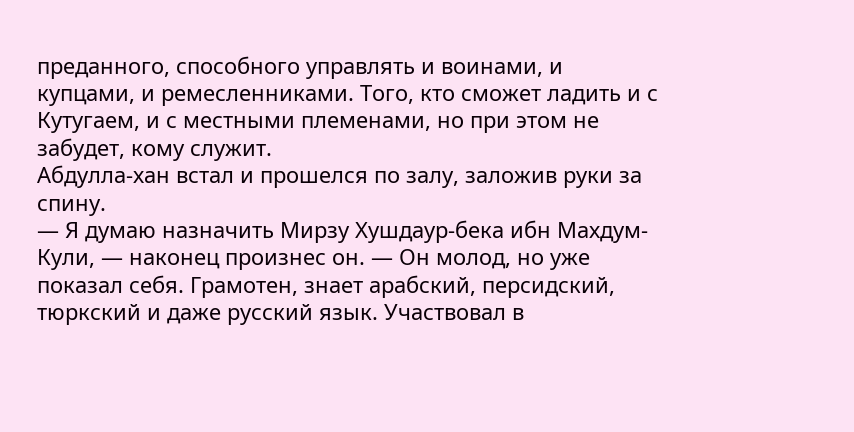преданного, способного управлять и воинами, и купцами, и ремесленниками. Того, кто сможет ладить и с Кутугаем, и с местными племенами, но при этом не забудет, кому служит.
Абдулла-хан встал и прошелся по залу, заложив руки за спину.
— Я думаю назначить Мирзу Хушдаур-бека ибн Махдум-Кули, — наконец произнес он. — Он молод, но уже показал себя. Грамотен, знает арабский, персидский, тюркский и даже русский язык. Участвовал в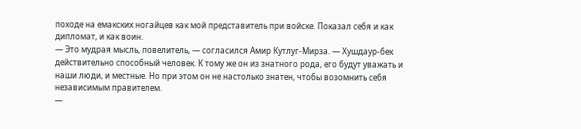походе на емакских ногайцев как мой представитель при войске. Показал себя и как дипломат, и как воин.
— Это мудрая мысль, повелитель, — согласился Амир Кутлуг-Мирза. — Хушдаур-бек действительно способный человек. К тому же он из знатного рода, его будут уважать и наши люди, и местные. Но при этом он не настолько знатен, чтобы возомнить себя независимым правителем.
—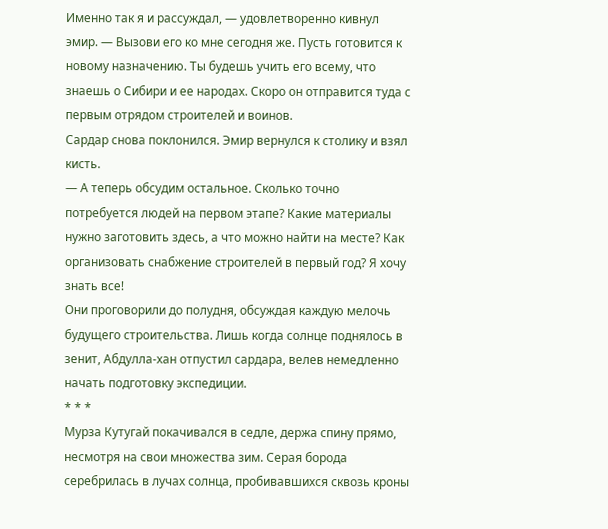Именно так я и рассуждал, — удовлетворенно кивнул эмир. — Вызови его ко мне сегодня же. Пусть готовится к новому назначению. Ты будешь учить его всему, что знаешь о Сибири и ее народах. Скоро он отправится туда с первым отрядом строителей и воинов.
Сардар снова поклонился. Эмир вернулся к столику и взял кисть.
— А теперь обсудим остальное. Сколько точно потребуется людей на первом этапе? Какие материалы нужно заготовить здесь, а что можно найти на месте? Как организовать снабжение строителей в первый год? Я хочу знать все!
Они проговорили до полудня, обсуждая каждую мелочь будущего строительства. Лишь когда солнце поднялось в зенит, Абдулла-хан отпустил сардара, велев немедленно начать подготовку экспедиции.
* * *
Мурза Кутугай покачивался в седле, держа спину прямо, несмотря на свои множества зим. Серая борода серебрилась в лучах солнца, пробивавшихся сквозь кроны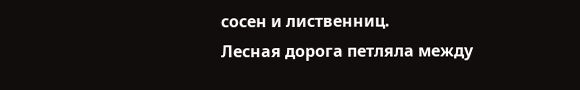сосен и лиственниц.
Лесная дорога петляла между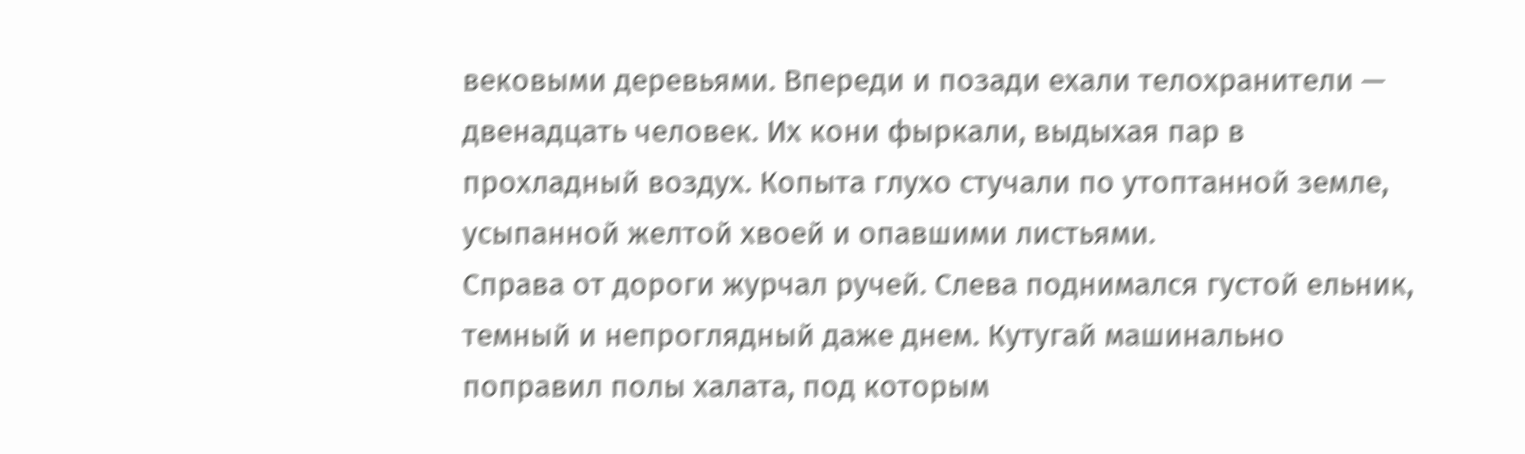вековыми деревьями. Впереди и позади ехали телохранители — двенадцать человек. Их кони фыркали, выдыхая пар в прохладный воздух. Копыта глухо стучали по утоптанной земле, усыпанной желтой хвоей и опавшими листьями.
Справа от дороги журчал ручей. Слева поднимался густой ельник, темный и непроглядный даже днем. Кутугай машинально поправил полы халата, под которым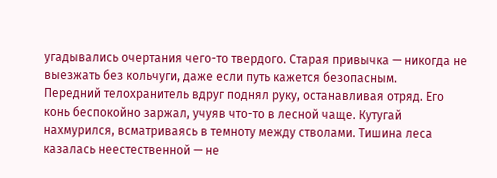угадывались очертания чего-то твердого. Старая привычка — никогда не выезжать без кольчуги, даже если путь кажется безопасным.
Передний телохранитель вдруг поднял руку, останавливая отряд. Его конь беспокойно заржал, учуяв что-то в лесной чаще. Кутугай нахмурился, всматриваясь в темноту между стволами. Тишина леса казалась неестественной — не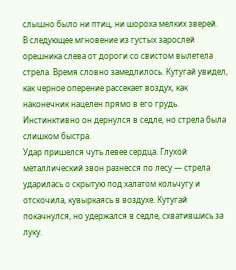слышно было ни птиц, ни шороха мелких зверей.
В следующее мгновение из густых зарослей орешника слева от дороги со свистом вылетела стрела. Время словно замедлилось. Кутугай увидел, как черное оперение рассекает воздух, как наконечник нацелен прямо в его грудь. Инстинктивно он дернулся в седле, но стрела была слишком быстра.
Удар пришелся чуть левее сердца. Глухой металлический звон разнесся по лесу — стрела ударилась о скрытую под халатом кольчугу и отскочила, кувыркаясь в воздухе. Кутугай покачнулся, но удержался в седле, схватившись за луку.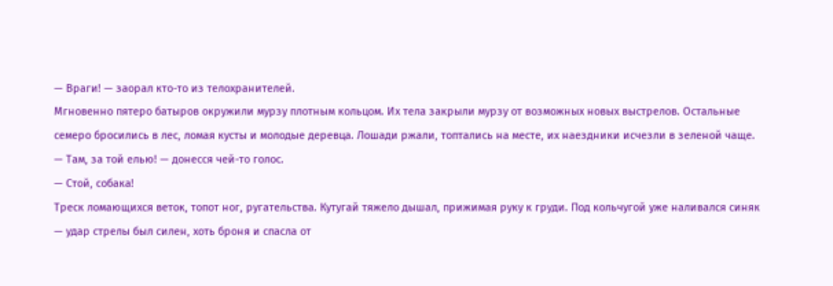— Враги! — заорал кто-то из телохранителей.
Мгновенно пятеро батыров окружили мурзу плотным кольцом. Их тела закрыли мурзу от возможных новых выстрелов. Остальные семеро бросились в лес, ломая кусты и молодые деревца. Лошади ржали, топтались на месте, их наездники исчезли в зеленой чаще.
— Там, за той елью! — донесся чей-то голос.
— Стой, собака!
Треск ломающихся веток, топот ног, ругательства. Кутугай тяжело дышал, прижимая руку к груди. Под кольчугой уже наливался синяк — удар стрелы был силен, хоть броня и спасла от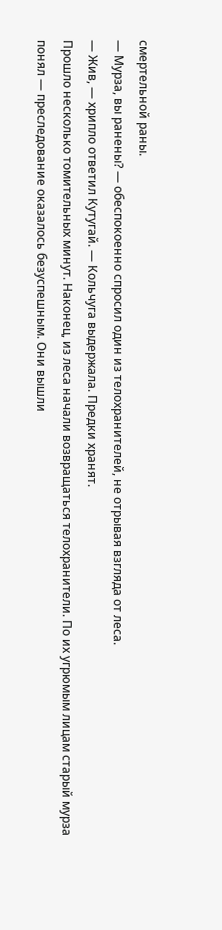смертельной раны.
— Мурза, вы ранены? — обеспокоенно спросил один из телохранителей, не отрывая взгляда от леса.
— Жив, — хрипло ответил Кутугай. — Кольчуга выдержала. Предки хранят.
Прошло несколько томительных минут. Наконец, из леса начали возвращаться телохранители. По их угрюмым лицам старый мурза понял — преследование оказалось безуспешным. Они вышли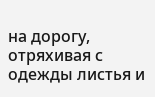на дорогу, отряхивая с одежды листья и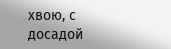хвою, с досадой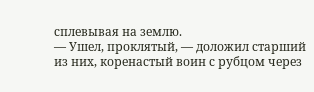сплевывая на землю.
— Ушел, проклятый, — доложил старший из них, коренастый воин с рубцом через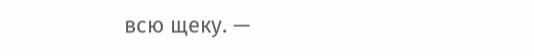всю щеку. —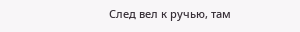След вел к ручью, там